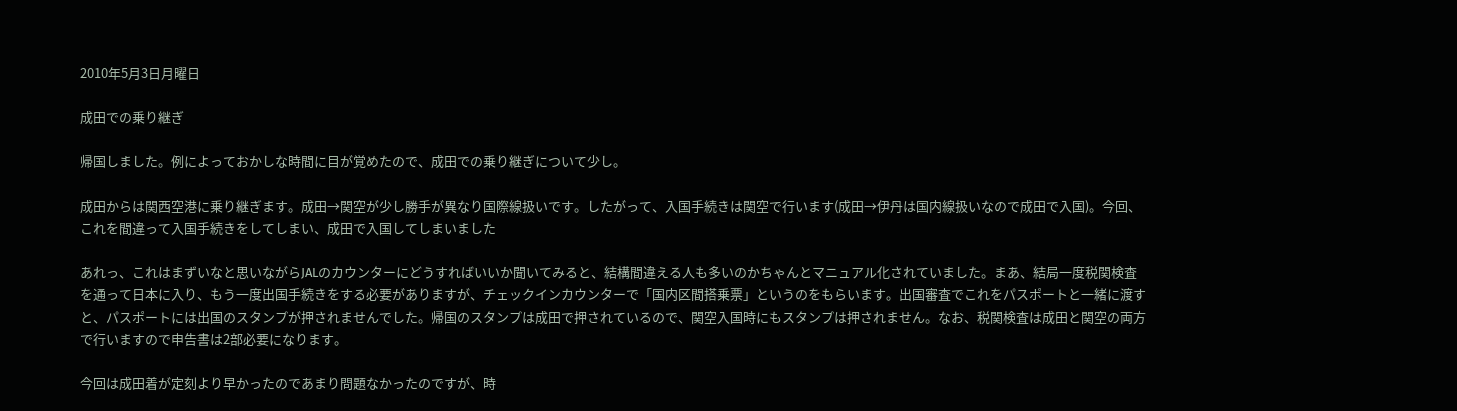2010年5月3日月曜日

成田での乗り継ぎ

帰国しました。例によっておかしな時間に目が覚めたので、成田での乗り継ぎについて少し。

成田からは関西空港に乗り継ぎます。成田→関空が少し勝手が異なり国際線扱いです。したがって、入国手続きは関空で行います(成田→伊丹は国内線扱いなので成田で入国)。今回、これを間違って入国手続きをしてしまい、成田で入国してしまいました

あれっ、これはまずいなと思いながらJALのカウンターにどうすればいいか聞いてみると、結構間違える人も多いのかちゃんとマニュアル化されていました。まあ、結局一度税関検査を通って日本に入り、もう一度出国手続きをする必要がありますが、チェックインカウンターで「国内区間搭乗票」というのをもらいます。出国審査でこれをパスポートと一緒に渡すと、パスポートには出国のスタンプが押されませんでした。帰国のスタンプは成田で押されているので、関空入国時にもスタンプは押されません。なお、税関検査は成田と関空の両方で行いますので申告書は2部必要になります。

今回は成田着が定刻より早かったのであまり問題なかったのですが、時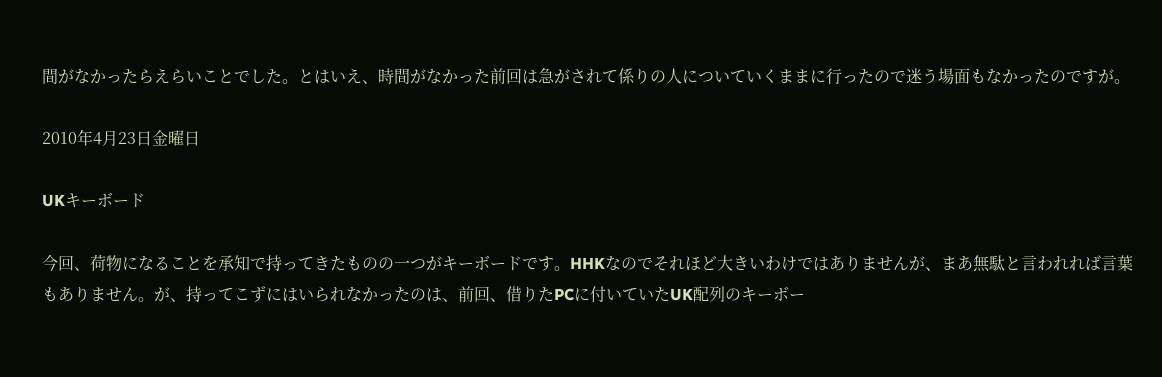間がなかったらえらいことでした。とはいえ、時間がなかった前回は急がされて係りの人についていくままに行ったので迷う場面もなかったのですが。

2010年4月23日金曜日

UKキーボード

今回、荷物になることを承知で持ってきたものの一つがキーボードです。HHKなのでそれほど大きいわけではありませんが、まあ無駄と言われれば言葉もありません。が、持ってこずにはいられなかったのは、前回、借りたPCに付いていたUK配列のキーボー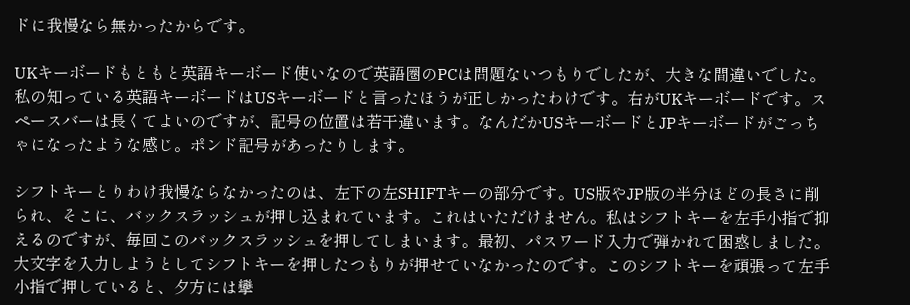ドに我慢なら無かったからです。

UKキーボードもともと英語キーボード使いなので英語圏のPCは問題ないつもりでしたが、大きな間違いでした。私の知っている英語キーボードはUSキーボードと言ったほうが正しかったわけです。右がUKキーボードです。スペースバーは長くてよいのですが、記号の位置は若干違います。なんだかUSキーボードとJPキーボードがごっちゃになったような感じ。ポンド記号があったりします。

シフトキーとりわけ我慢ならなかったのは、左下の左SHIFTキーの部分です。US版やJP版の半分ほどの長さに削られ、そこに、バックスラッシュが押し込まれています。これはいただけません。私はシフトキーを左手小指で抑えるのですが、毎回このバックスラッシュを押してしまいます。最初、パスワード入力で弾かれて困惑しました。大文字を入力しようとしてシフトキーを押したつもりが押せていなかったのです。このシフトキーを頑張って左手小指で押していると、夕方には攣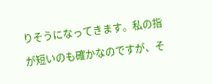りそうになってきます。私の指が短いのも確かなのですが、そ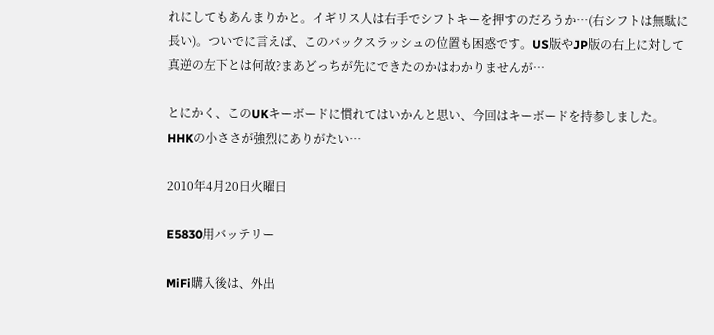れにしてもあんまりかと。イギリス人は右手でシフトキーを押すのだろうか…(右シフトは無駄に長い)。ついでに言えば、このバックスラッシュの位置も困惑です。US版やJP版の右上に対して真逆の左下とは何故?まあどっちが先にできたのかはわかりませんが…

とにかく、このUKキーボードに慣れてはいかんと思い、今回はキーボードを持参しました。HHKの小ささが強烈にありがたい…

2010年4月20日火曜日

E5830用バッテリー

MiFi購入後は、外出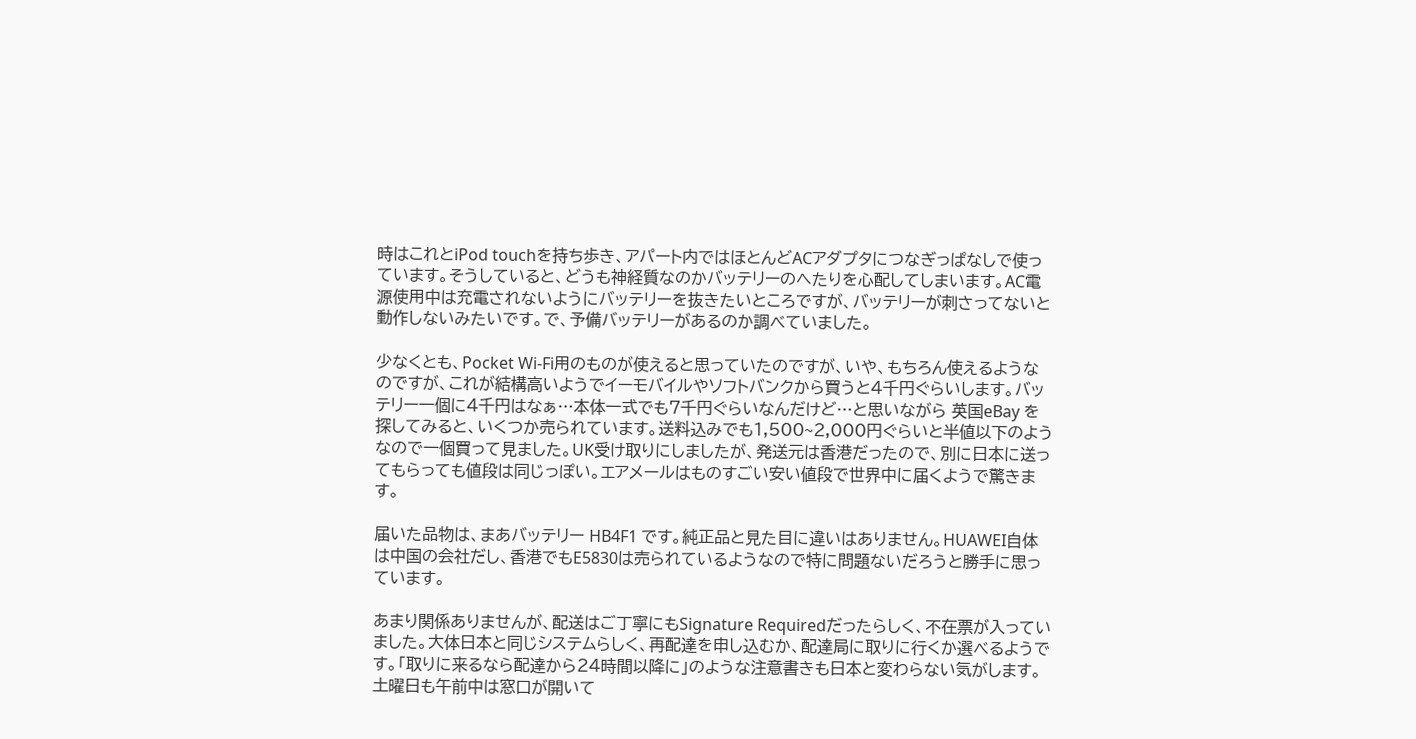時はこれとiPod touchを持ち歩き、アパート内ではほとんどACアダプタにつなぎっぱなしで使っています。そうしていると、どうも神経質なのかバッテリーのへたりを心配してしまいます。AC電源使用中は充電されないようにバッテリーを抜きたいところですが、バッテリーが刺さってないと動作しないみたいです。で、予備バッテリーがあるのか調べていました。

少なくとも、Pocket Wi-Fi用のものが使えると思っていたのですが、いや、もちろん使えるようなのですが、これが結構高いようでイーモバイルやソフトバンクから買うと4千円ぐらいします。バッテリー一個に4千円はなぁ…本体一式でも7千円ぐらいなんだけど…と思いながら 英国eBay を探してみると、いくつか売られています。送料込みでも1,500~2,000円ぐらいと半値以下のようなので一個買って見ました。UK受け取りにしましたが、発送元は香港だったので、別に日本に送ってもらっても値段は同じっぽい。エアメールはものすごい安い値段で世界中に届くようで驚きます。

届いた品物は、まあバッテリー HB4F1 です。純正品と見た目に違いはありません。HUAWEI自体は中国の会社だし、香港でもE5830は売られているようなので特に問題ないだろうと勝手に思っています。

あまり関係ありませんが、配送はご丁寧にもSignature Requiredだったらしく、不在票が入っていました。大体日本と同じシステムらしく、再配達を申し込むか、配達局に取りに行くか選べるようです。「取りに来るなら配達から24時間以降に」のような注意書きも日本と変わらない気がします。土曜日も午前中は窓口が開いて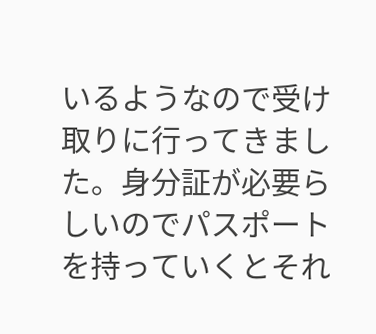いるようなので受け取りに行ってきました。身分証が必要らしいのでパスポートを持っていくとそれ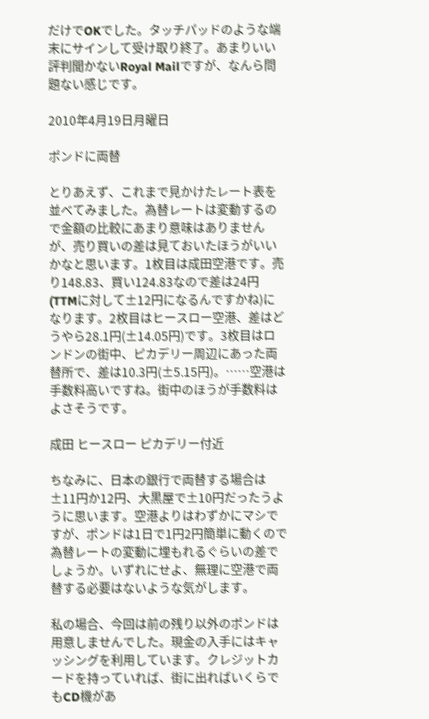だけでOKでした。タッチパッドのような端末にサインして受け取り終了。あまりいい評判聞かないRoyal Mailですが、なんら問題ない感じです。

2010年4月19日月曜日

ポンドに両替

とりあえず、これまで見かけたレート表を並べてみました。為替レートは変動するので金額の比較にあまり意味はありませんが、売り買いの差は見ておいたほうがいいかなと思います。1枚目は成田空港です。売り148.83、買い124.83なので差は24円(TTMに対して±12円になるんですかね)になります。2枚目はヒースロー空港、差はどうやら28.1円(±14.05円)です。3枚目はロンドンの街中、ピカデリー周辺にあった両替所で、差は10.3円(±5.15円)。……空港は手数料高いですね。街中のほうが手数料はよさそうです。

成田 ヒースロー ピカデリー付近

ちなみに、日本の銀行で両替する場合は±11円か12円、大黒屋で±10円だったうように思います。空港よりはわずかにマシですが、ポンドは1日で1円2円簡単に動くので為替レートの変動に埋もれるぐらいの差でしょうか。いずれにせよ、無理に空港で両替する必要はないような気がします。

私の場合、今回は前の残り以外のポンドは用意しませんでした。現金の入手にはキャッシングを利用しています。クレジットカードを持っていれば、街に出ればいくらでもCD機があ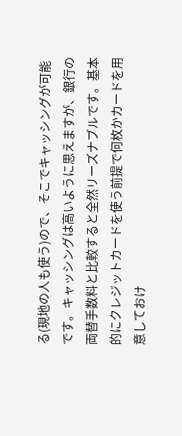る(現地の人も使う)ので、そこでキャッシングが可能です。キャッシングは高いように思えますが、銀行の両替手数料と比較すると全然リーズナブルです。基本的にクレジットカードを使う前提で何枚かカードを用意しておけ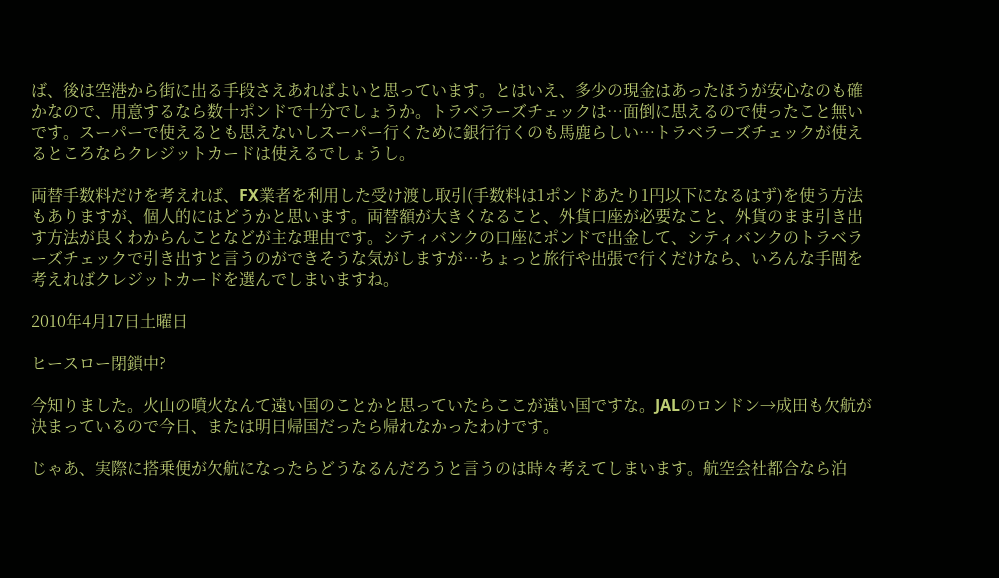ば、後は空港から街に出る手段さえあればよいと思っています。とはいえ、多少の現金はあったほうが安心なのも確かなので、用意するなら数十ポンドで十分でしょうか。トラベラーズチェックは…面倒に思えるので使ったこと無いです。スーパーで使えるとも思えないしスーパー行くために銀行行くのも馬鹿らしい…トラベラーズチェックが使えるところならクレジットカードは使えるでしょうし。

両替手数料だけを考えれば、FX業者を利用した受け渡し取引(手数料は1ポンドあたり1円以下になるはず)を使う方法もありますが、個人的にはどうかと思います。両替額が大きくなること、外貨口座が必要なこと、外貨のまま引き出す方法が良くわからんことなどが主な理由です。シティバンクの口座にポンドで出金して、シティバンクのトラベラーズチェックで引き出すと言うのができそうな気がしますが…ちょっと旅行や出張で行くだけなら、いろんな手間を考えればクレジットカードを選んでしまいますね。

2010年4月17日土曜日

ヒースロー閉鎖中?

今知りました。火山の噴火なんて遠い国のことかと思っていたらここが遠い国ですな。JALのロンドン→成田も欠航が決まっているので今日、または明日帰国だったら帰れなかったわけです。

じゃあ、実際に搭乗便が欠航になったらどうなるんだろうと言うのは時々考えてしまいます。航空会社都合なら泊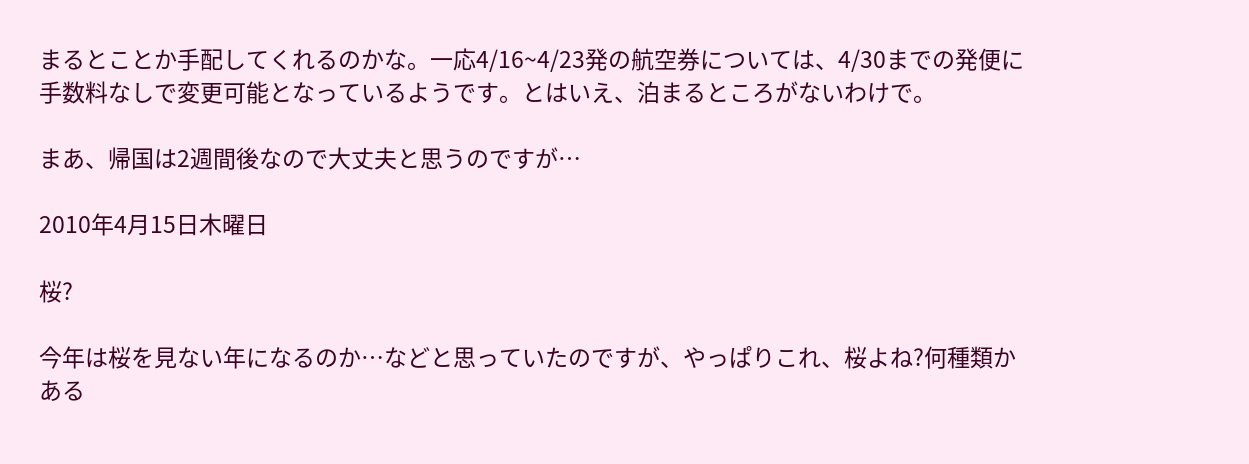まるとことか手配してくれるのかな。一応4/16~4/23発の航空券については、4/30までの発便に手数料なしで変更可能となっているようです。とはいえ、泊まるところがないわけで。

まあ、帰国は2週間後なので大丈夫と思うのですが…

2010年4月15日木曜日

桜?

今年は桜を見ない年になるのか…などと思っていたのですが、やっぱりこれ、桜よね?何種類かある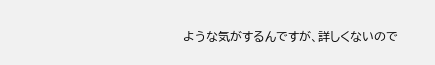ような気がするんですが、詳しくないので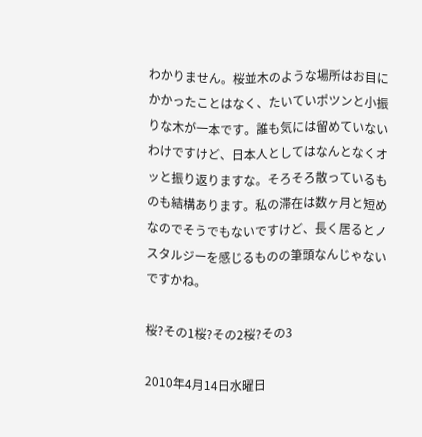わかりません。桜並木のような場所はお目にかかったことはなく、たいていポツンと小振りな木が一本です。誰も気には留めていないわけですけど、日本人としてはなんとなくオッと振り返りますな。そろそろ散っているものも結構あります。私の滞在は数ヶ月と短めなのでそうでもないですけど、長く居るとノスタルジーを感じるものの筆頭なんじゃないですかね。

桜?その1桜?その2桜?その3

2010年4月14日水曜日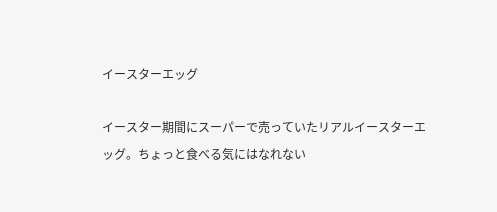イースターエッグ

イースター期間にスーパーで売っていたリアルイースターエッグ。ちょっと食べる気にはなれない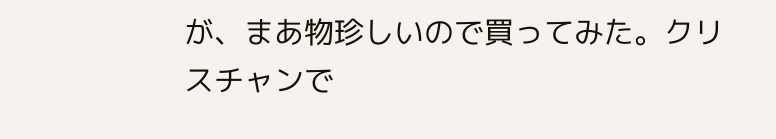が、まあ物珍しいので買ってみた。クリスチャンで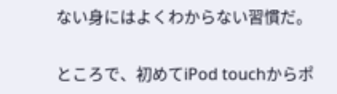ない身にはよくわからない習慣だ。


ところで、初めてiPod touchからポ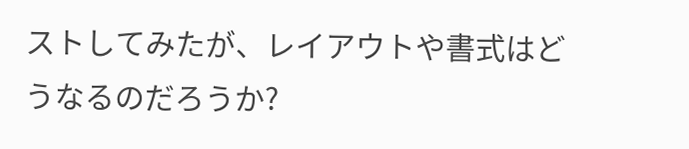ストしてみたが、レイアウトや書式はどうなるのだろうか?